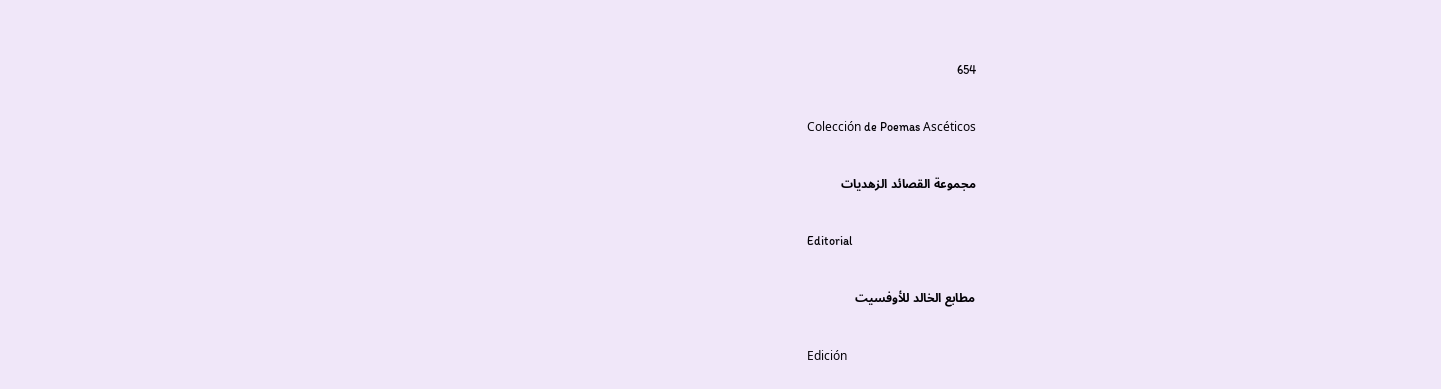654

Colección de Poemas Ascéticos

مجموعة القصائد الزهديات

Editorial

مطابع الخالد للأوفسيت

Edición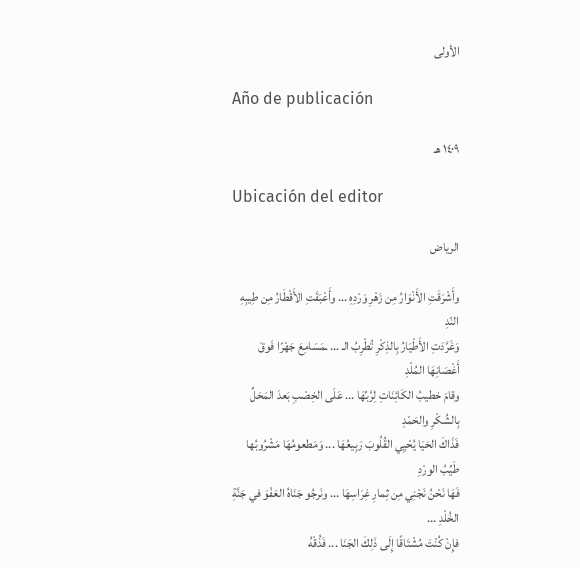الأولى

Año de publicación

١٤٠٩ هـ

Ubicación del editor

الرياض

وأَشْرَقَتِ الأَنْوَارُ مِن زَهْرِ وَرْدِهِ ... وأَعْبَقَتِ الأَقْطَارُ مِن طِيبِهِ النّدِ
وَغَرَّدَتِ الأَطْيَارُ بِالذِكْرِ تُطْرِبُ الـ ... ـمَسَامِعَ جَهْرًا فَوقَ أَغْصَانِهَا المُلْدِ
وقامَ خطيبُ الكَائِنَاتِ لِرَّبِّهَا ... عَلَى الخِصْبِ بَعدَ المَحَلِّ بِالشُكْرِ والحَمْدِ
فَذَاكَ الحَيَا يُحْيِي القُلُوبَ رَبِيعُهَا ... وَمَطعومُهَا مَشْرُوبُها طَيِّبُ الورْدِ
فَهَا نَحْنُ نَجْنِي مِن ثِمارِ غِرَاسِهَا ... ونَرجُو جَنَاهُ العَفْوَ في جَنَّةِ الخُلْدِ ...
فإِنْ كُنْتَ مُشْتَاقًا إِلَى ذَلِكَ الجَنَا ... فَذُقْهُ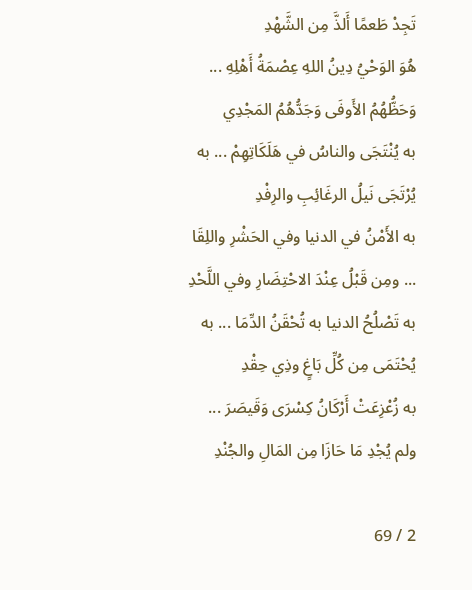تَجِدْ طَعمًا أَلذَّ مِن الشَّهْدِ
هُوَ الوَحْيُ دِينُ اللهِ عِصْمَةُ أَهْلِهِ ... وَحَظُّهُمُ الأَوفَى وَجَدُّهُمُ المَجْدِي
به يُنْتَجَى والناسُ في هَلَكَاتِهِمْ ... به يُرْتَجَى نَيلُ الرغَائِبِ والرِفْدِ
به الأَمْنُ في الدنيا وفي الحَشْرِ واللِقَا ... ومِن قَبْلُ عِنْدَ الاحْتِضَارِ وفي اللَّحْدِ
به تَصْلُحُ الدنيا به تُحْقَنُ الدِّمَا ... به يُحْتَمَى مِن كُلِّ بَاغٍ وذِي حِقْدِ
به زُعْزِعَتْ أَرْكَانُ كِسْرَى وَقَيصَرَ ... ولم يُجْدِ مَا حَازَا مِن المَالِ والجُنْدِ

2 / 69